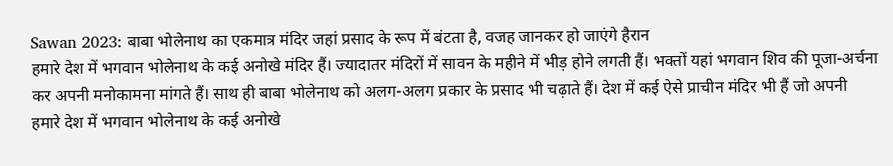Sawan 2023: बाबा भोलेनाथ का एकमात्र मंदिर जहां प्रसाद के रूप में बंटता है, वजह जानकर हो जाएंगे हैरान
हमारे देश में भगवान भोलेनाथ के कई अनोखे मंदिर हैं। ज्यादातर मंदिरों में सावन के महीने में भीड़ होने लगती हैं। भक्तों यहां भगवान शिव की पूजा-अर्चना कर अपनी मनोकामना मांगते हैं। साथ ही बाबा भोलेनाथ को अलग-अलग प्रकार के प्रसाद भी चढ़ाते हैं। देश में कई ऐसे प्राचीन मंदिर भी हैं जो अपनी
हमारे देश में भगवान भोलेनाथ के कई अनोखे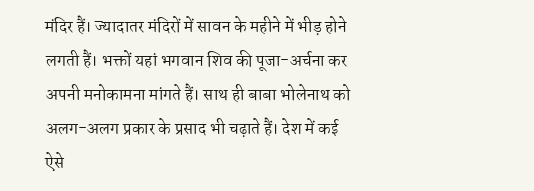मंदिर हैं। ज्यादातर मंदिरों में सावन के महीने में भीड़ होने लगती हैं। भक्तों यहां भगवान शिव की पूजा-अर्चना कर अपनी मनोकामना मांगते हैं। साथ ही बाबा भोलेनाथ को अलग-अलग प्रकार के प्रसाद भी चढ़ाते हैं। देश में कई ऐसे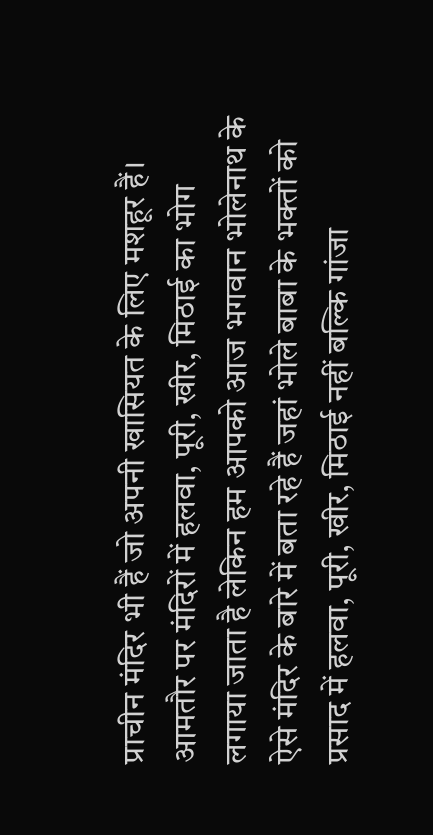प्राचीन मंदिर भी हैं जो अपनी खासियत के लिए मशहूर हैं। आमतौर पर मंदिरों में हलवा, पूरी, खीर, मिठाई का भोग लगाया जाता है लेकिन हम आपको आज भगवान भोलेनाथ के ऐसे मंदिर के बारे में बता रहे हैं जहां भोले बाबा के भक्तों को प्रसाद में हलवा, पूरी, खीर, मिठाई नहीं बल्कि गांजा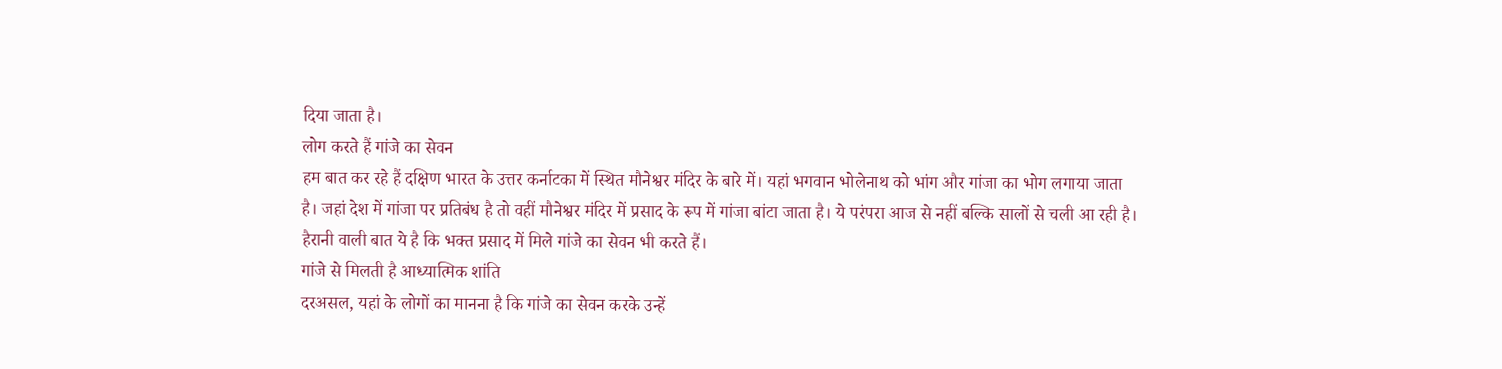दिया जाता है।
लोग करते हैं गांजे का सेवन
हम बात कर रहे हैं दक्षिण भारत के उत्तर कर्नाटका में स्थित मौनेश्वर मंदिर के बारे में। यहां भगवान भोलेनाथ को भांग और गांजा का भोग लगाया जाता है। जहां देश में गांजा पर प्रतिबंध है तो वहीं मौनेश्वर मंदिर में प्रसाद के रूप में गांजा बांटा जाता है। ये परंपरा आज से नहीं बल्कि सालों से चली आ रही है। हैरानी वाली बात ये है कि भक्त प्रसाद में मिले गांजे का सेवन भी करते हैं।
गांजे से मिलती है आध्यात्मिक शांति
दरअसल, यहां के लोगों का मानना है कि गांजे का सेवन करके उन्हें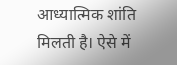आध्यात्मिक शांति मिलती है। ऐसे में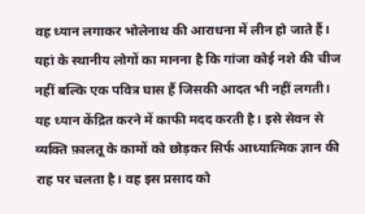वह ध्यान लगाकर भोलेनाथ की आराधना में लीन हो जाते हैं। यहां के स्थानीय लोगों का मानना है कि गांजा कोई नशे की चीज नहीं बल्कि एक पवित्र घास हैं जिसकी आदत भी नहीं लगती। यह ध्यान केंद्रित करने में काफी मदद करती है। इसे सेवन से व्यक्ति फ़ालतू के कामों को छोड़कर सिर्फ आध्यात्मिक ज्ञान की राह पर चलता है। वह इस प्रसाद को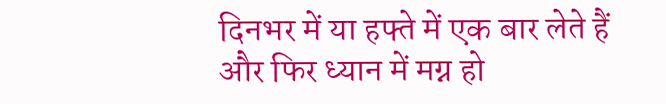दिनभर में या हफ्ते में एक बार लेते हैं और फिर ध्यान में मग्न हो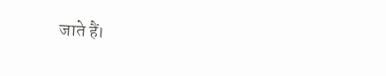जाते हैं।